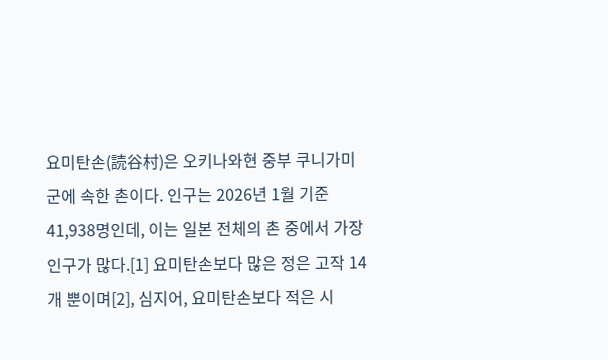요미탄손(読谷村)은 오키나와현 중부 쿠니가미군에 속한 촌이다. 인구는 2026년 1월 기준 41,938명인데, 이는 일본 전체의 촌 중에서 가장 인구가 많다.[1] 요미탄손보다 많은 정은 고작 14개 뿐이며[2], 심지어, 요미탄손보다 적은 시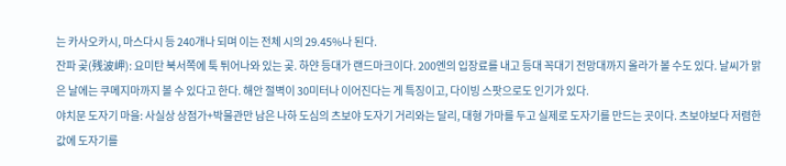는 카사오카시, 마스다시 등 240개나 되며 이는 전체 시의 29.45%나 된다.
잔파 곶(残波岬): 요미탄 북서쪽에 툭 튀어나와 있는 곶. 하얀 등대가 랜드마크이다. 200엔의 입장료를 내고 등대 꼭대기 전망대까지 올라가 볼 수도 있다. 날씨가 맑은 날에는 쿠메지마까지 볼 수 있다고 한다. 해안 절벽이 30미터나 이어진다는 게 특징이고, 다이빙 스팟으로도 인기가 있다.
야치문 도자기 마을: 사실상 상점가+박물관만 남은 나하 도심의 츠보야 도자기 거리와는 달리, 대형 가마를 두고 실제로 도자기를 만드는 곳이다. 츠보야보다 저렴한 값에 도자기를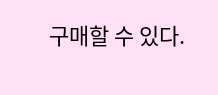구매할 수 있다.